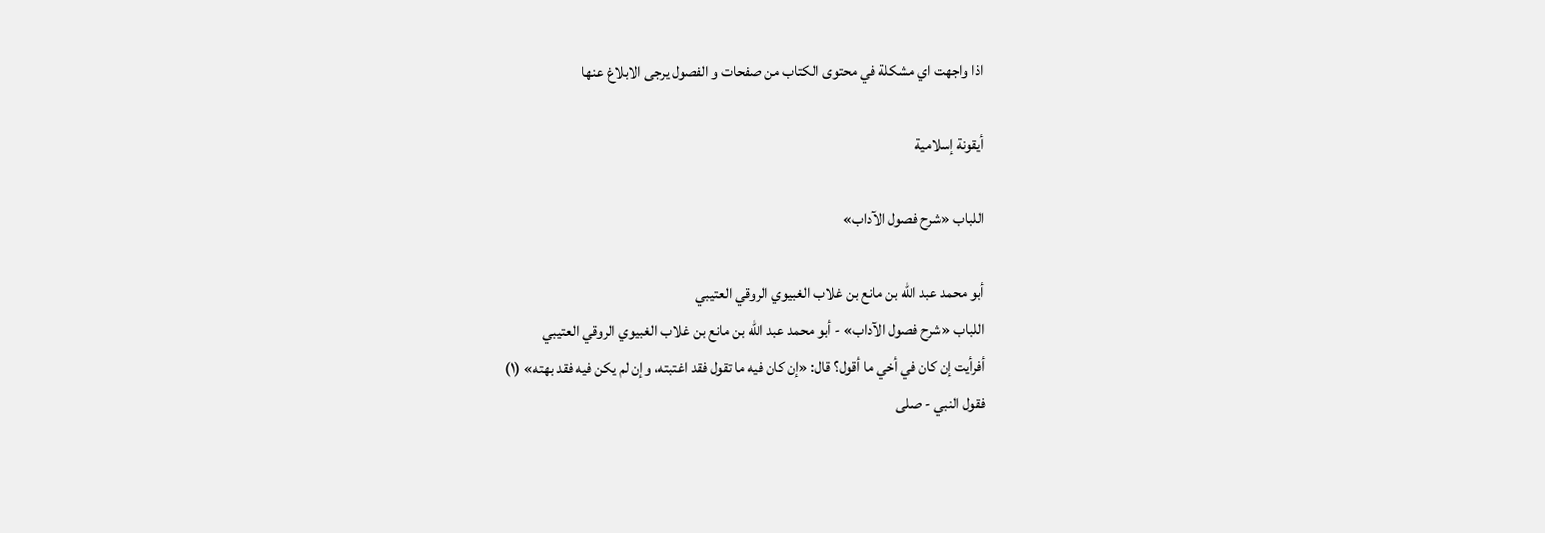اذا واجهت اي مشكلة في محتوى الكتاب من صفحات و الفصول يرجى الابلاغ عنها

أيقونة إسلامية

اللباب «شرح فصول الآداب»

أبو محمد عبد الله بن مانع بن غلاب الغبيوي الروقي العتيبي
اللباب «شرح فصول الآداب» - أبو محمد عبد الله بن مانع بن غلاب الغبيوي الروقي العتيبي
أفرأيت إن كان في أخي ما أقول؟ قال: «إن كان فيه ما تقول فقد اغتبته، وإن لم يكن فيه فقد بهته» (١)
فقول النبي - صلى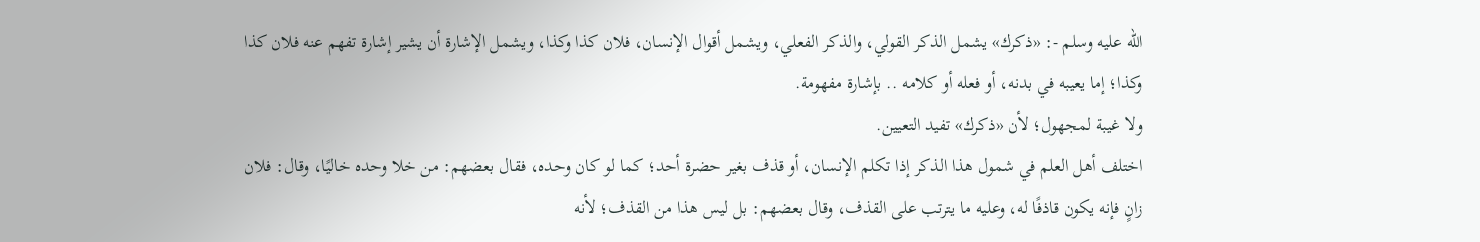الله عليه وسلم -: «ذكرك» يشمل الذكر القولي، والذكر الفعلي، ويشمل أقوال الإنسان، فلان كذا وكذا، ويشمل الإشارة أن يشير إشارة تفهم عنه فلان كذا وكذا؛ إما يعيبه في بدنه، أو فعله أو كلامه .. بإشارة مفهومة.
ولا غيبة لمجهول؛ لأن «ذكرك» تفيد التعيين.
اختلف أهل العلم في شمول هذا الذكر إذا تكلم الإنسان، أو قذف بغير حضرة أحد؛ كما لو كان وحده، فقال بعضهم: من خلا وحده خاليًا، وقال: فلان زانٍ فإنه يكون قاذفًا له، وعليه ما يترتب على القذف، وقال بعضهم: بل ليس هذا من القذف؛ لأنه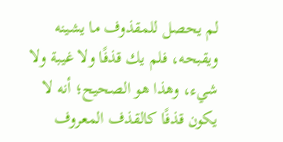لم يحصل للمقذوف ما يشينه ويقبحه، فلم يك قذفًا ولا غيبة ولا شيء، وهذا هو الصحيح؛ أنه لا يكون قذفًا كالقذف المعروف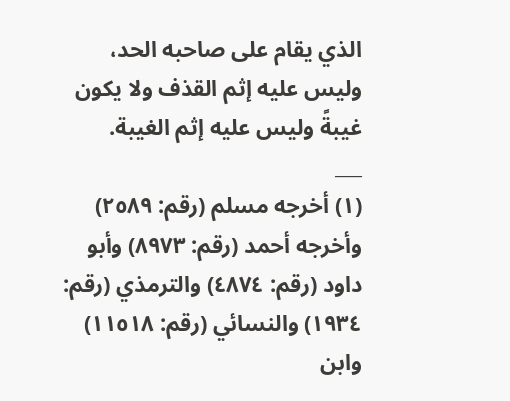الذي يقام على صاحبه الحد، وليس عليه إثم القذف ولا يكون غيبةً وليس عليه إثم الغيبة.
___
(١) أخرجه مسلم (رقم: ٢٥٨٩) وأخرجه أحمد (رقم: ٨٩٧٣) وأبو داود (رقم: ٤٨٧٤) والترمذي (رقم: ١٩٣٤) والنسائي (رقم: ١١٥١٨) وابن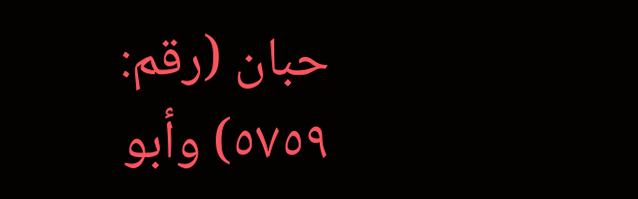حبان (رقم: ٥٧٥٩) وأبو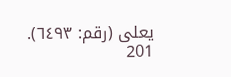يعلى (رقم: ٦٤٩٣).
201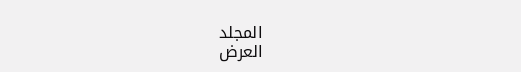المجلد
العرض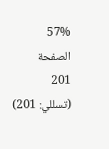57%
الصفحة
201
(تسللي: 201)